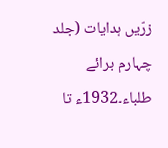زرّیں ہدایات (جلد چہارم برائے طلباء۔1932ء تا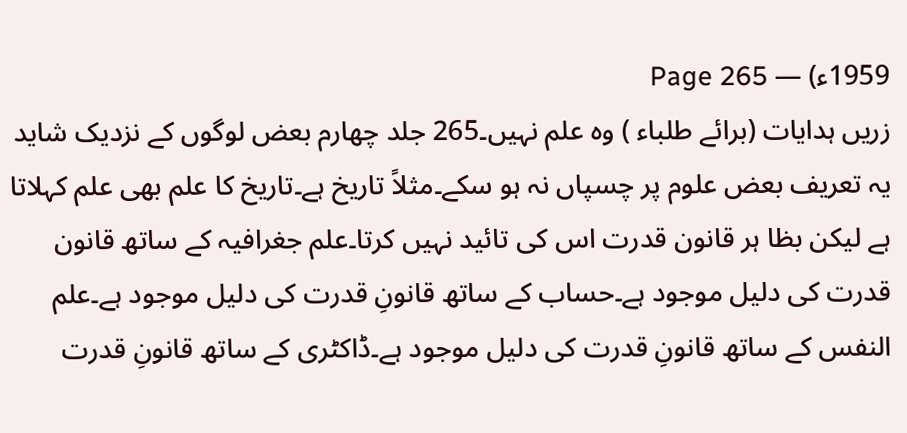1959ء) — Page 265
زریں ہدایات (برائے طلباء ) وہ علم نہیں۔265 جلد چهارم بعض لوگوں کے نزدیک شاید یہ تعریف بعض علوم پر چسپاں نہ ہو سکے۔مثلاً تاریخ ہے۔تاریخ کا علم بھی علم کہلاتا ہے لیکن بظا ہر قانون قدرت اس کی تائید نہیں کرتا۔علم جغرافیہ کے ساتھ قانون قدرت کی دلیل موجود ہے۔حساب کے ساتھ قانونِ قدرت کی دلیل موجود ہے۔علم النفس کے ساتھ قانونِ قدرت کی دلیل موجود ہے۔ڈاکٹری کے ساتھ قانونِ قدرت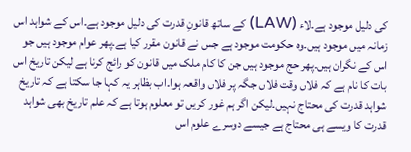کی دلیل موجود ہے۔لاء (LAW) کے ساتھ قانونِ قدرت کی دلیل موجود ہے۔اس کے شواہد اس زمانہ میں موجود ہیں۔وہ حکومت موجود ہے جس نے قانون مقرر کیا ہے۔پھر عوام موجود ہیں جو اس کے نگران ہیں۔پھر حج موجود ہیں جن کا کام ملک میں قانون کو رائج کرنا ہے لیکن تاریخ اس بات کا نام ہے کہ فلاں وقت فلاں جگہ پر فلاں واقعہ ہوا۔اب بظاہر یہ کہا جا سکتا ہے کہ تاریخ شواہد قدرت کی محتاج نہیں۔لیکن اگر ہم غور کریں تو معلوم ہوتا ہے کہ علم تاریخ بھی شواہد قدرت کا ویسے ہی محتاج ہے جیسے دوسرے علوم اس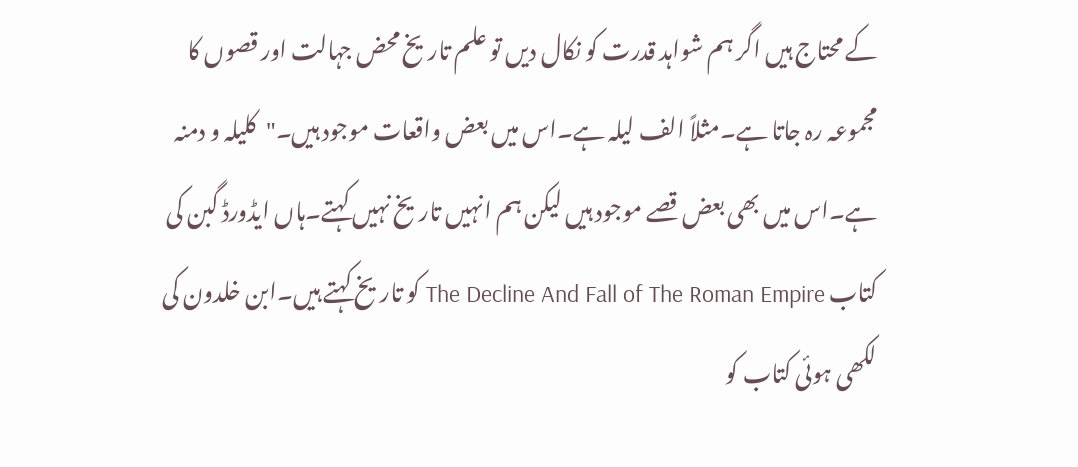کے محتاج ہیں اگر ہم شواہد قدرت کو نکال دیں تو علم تاریخ محض جہالت اور قصوں کا مجموعہ رہ جاتا ہے۔مثلاً الف لیلہ ہے۔اس میں بعض واقعات موجود ہیں۔"کلیلہ و دمنہ ہے۔اس میں بھی بعض قصے موجود ہیں لیکن ہم انہیں تاریخ نہیں کہتے۔ہاں ایڈورڈ گبن کی کتاب The Decline And Fall of The Roman Empire کو تاریخ کہتے ہیں۔ابن خلدون کی لکھی ہوئی کتاب کو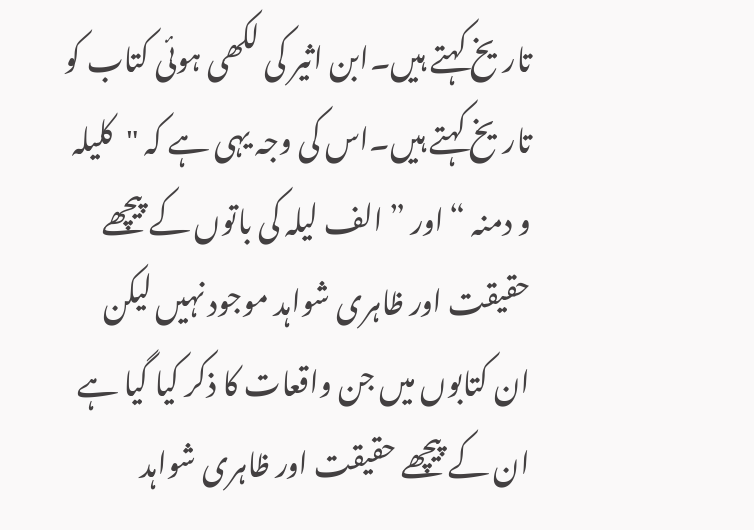تاریخ کہتے ہیں۔ابن اثیر کی لکھی ہوئی کتاب کو تاریخ کہتے ہیں۔اس کی وجہ یہی ہے کہ "کلیلہ و دمنہ “ اور ” الف لیلہ کی باتوں کے پیچھے حقیقت اور ظاہری شواہد موجود نہیں لیکن ان کتابوں میں جن واقعات کا ذکر کیا گیا ہے ان کے پیچھے حقیقت اور ظاہری شواہد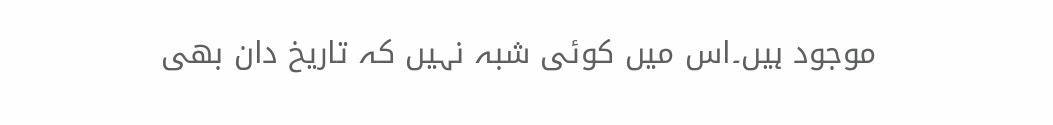موجود ہیں۔اس میں کوئی شبہ نہیں کہ تاریخ دان بھی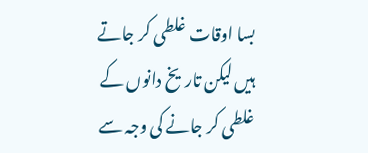بسا اوقات غلطی کر جاتے ہیں لیکن تاریخ دانوں کے غلطی کر جانے کی وجہ سے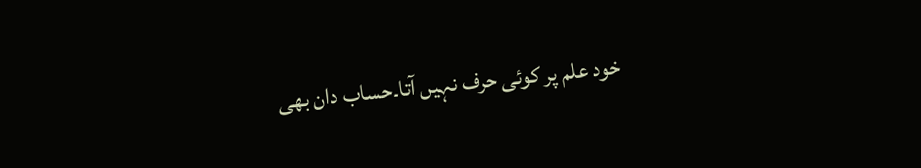خود علم پر کوئی حرف نہیں آتا۔حساب دان بھی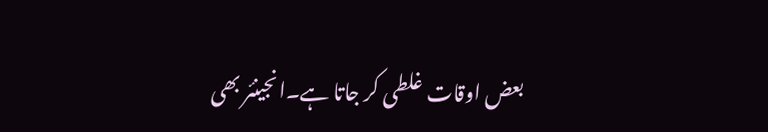بعض اوقات غلطی کر جاتا ہے۔انجینئر بھی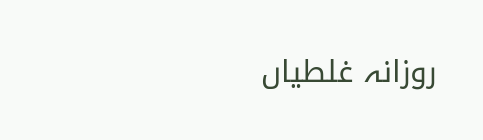روزانہ غلطیاں